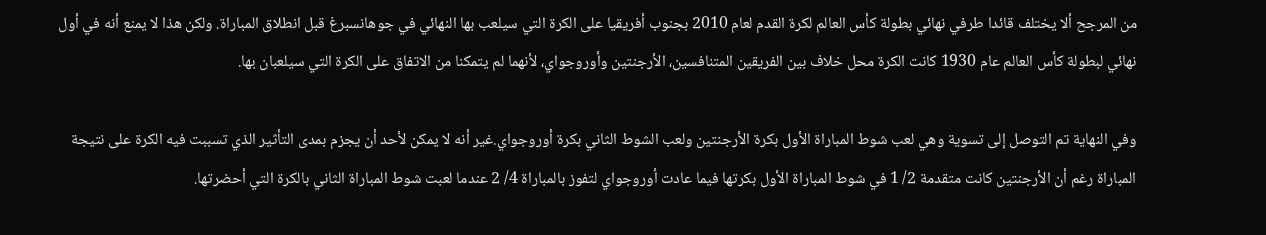من المرجح ألا يختلف قائدا طرفي نهائي بطولة كأس العالم لكرة القدم لعام 2010 بجنوب أفريقيا على الكرة التي سيلعب بها النهائي في جوهانسبرغ قبل انطلاق المباراة. ولكن هذا لا يمنع أنه في أول نهائي لبطولة كأس العالم عام 1930 كانت الكرة محل خلاف بين الفريقين المتنافسين، الأرجنتين وأوروجواي، لأنهما لم يتمكنا من الاتفاق على الكرة التي سيلعبان بها.

وفي النهاية تم التوصل إلى تسوية وهي لعب شوط المباراة الأول بكرة الأرجنتين ولعب الشوط الثاني بكرة أوروجواي.غير أنه لا يمكن لأحد أن يجزم بمدى التأثير الذي تسببت فيه الكرة على نتيجة المباراة رغم أن الأرجنتين كانت متقدمة 2/ 1 في شوط المباراة الأول بكرتها فيما عادت أوروجواي لتفوز بالمباراة 4/ 2 عندما لعبت شوط المباراة الثاني بالكرة التي أحضرتها.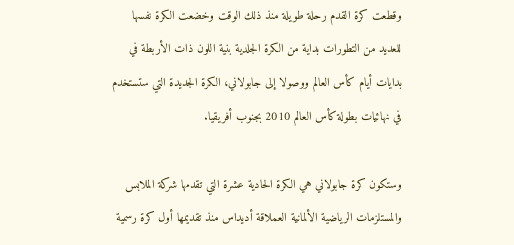وقطعت كرة القدم رحلة طويلة منذ ذلك الوقت وخضعت الكرة نفسها للعديد من التطورات بداية من الكرة الجلدية بنية اللون ذات الأربطة في بدايات أيام كأس العالم ووصولا إلى جابولاني، الكرة الجديدة التي ستستخدم في نهائيات بطولة كأس العالم 2010 بجنوب أفريقيا.

وستكون كرة جابولاني هي الكرة الحادية عشرة التي تقدمها شركة الملابس والمستلزمات الرياضية الألمانية العملاقة أديداس منذ تقديمها أول كرة رسمية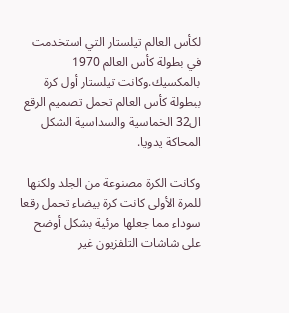لكأس العالم تيلستار التي استخدمت في بطولة كأس العالم 1970 بالمكسيك.وكانت تيلستار أول كرة ببطولة كأس العالم تحمل تصميم الرقع ال32 الخماسية والسداسية الشكل المحاكة يدويا.

وكانت الكرة مصنوعة من الجلد ولكنها للمرة الأولى كانت كرة بيضاء تحمل رقعا سوداء مما جعلها مرئية بشكل أوضح على شاشات التلفزيون غير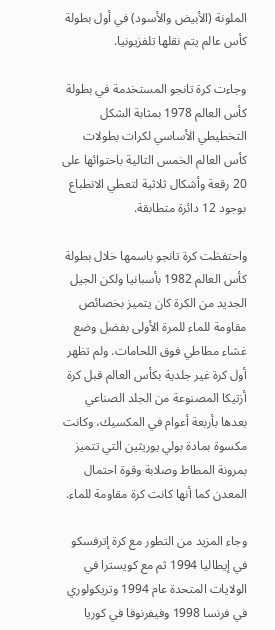الملونة (الأبيض والأسود) في أول بطولة كأس عالم يتم نقلها تلفزيونيا.

وجاءت كرة تانجو المستخدمة في بطولة كأس العالم 1978 بمثابة الشكل التخطيطي الأساسي لكرات بطولات كأس العالم الخمس التالية باحتوائها على 20 رقعة وأشكال ثلاثية لتعطي الانطباع بوجود 12 دائرة متطابقة.

واحتفظت كرة تانجو باسمها خلال بطولة كأس العالم 1982 بأسبانيا ولكن الجيل الجديد من الكرة كان يتميز بخصائص مقاومة للماء للمرة الأولى بفضل وضع غشاء مطاطي فوق اللحامات. ولم تظهر أول كرة غير جلدية بكأس العالم قبل كرة أزتيكا المصنوعة من الجلد الصناعي بعدها بأربعة أعوام في المكسيك، وكانت مكسوة بمادة بولي يوريثين التي تتميز بمرونة المطاط وصلابة وقوة احتمال المعدن كما أنها كانت كرة مقاومة للماء.

وجاء المزيد من التطور مع كرة إترفسكو في إيطاليا 1994 ثم مع كويسترا في الولايات المتحدة عام 1994 وتريكولوري في فرنسا 1998 وفيفرنوفا في كوريا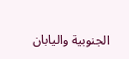الجنوبية واليابان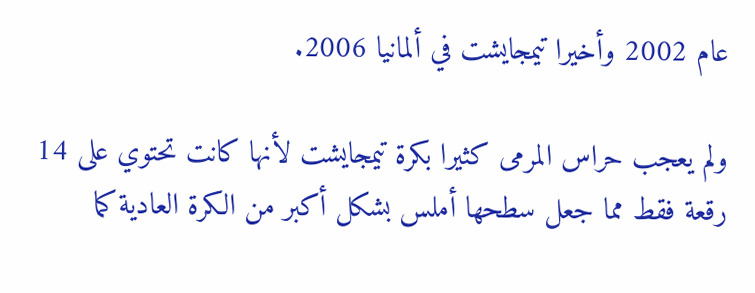عام 2002 وأخيرا تيمجايشت في ألمانيا 2006.

ولم يعجب حراس المرمى كثيرا بكرة تيمجايشت لأنها كانت تحتوي على 14 رقعة فقط مما جعل سطحها أملس بشكل أكبر من الكرة العادية كما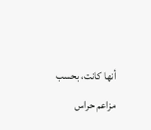أنها كانت، بحسب مزاعم حراس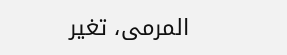المرمى، تغير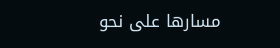مسارها على نحو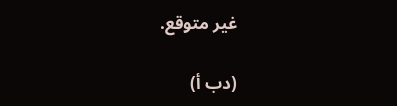غير متوقع.

(دب أ)